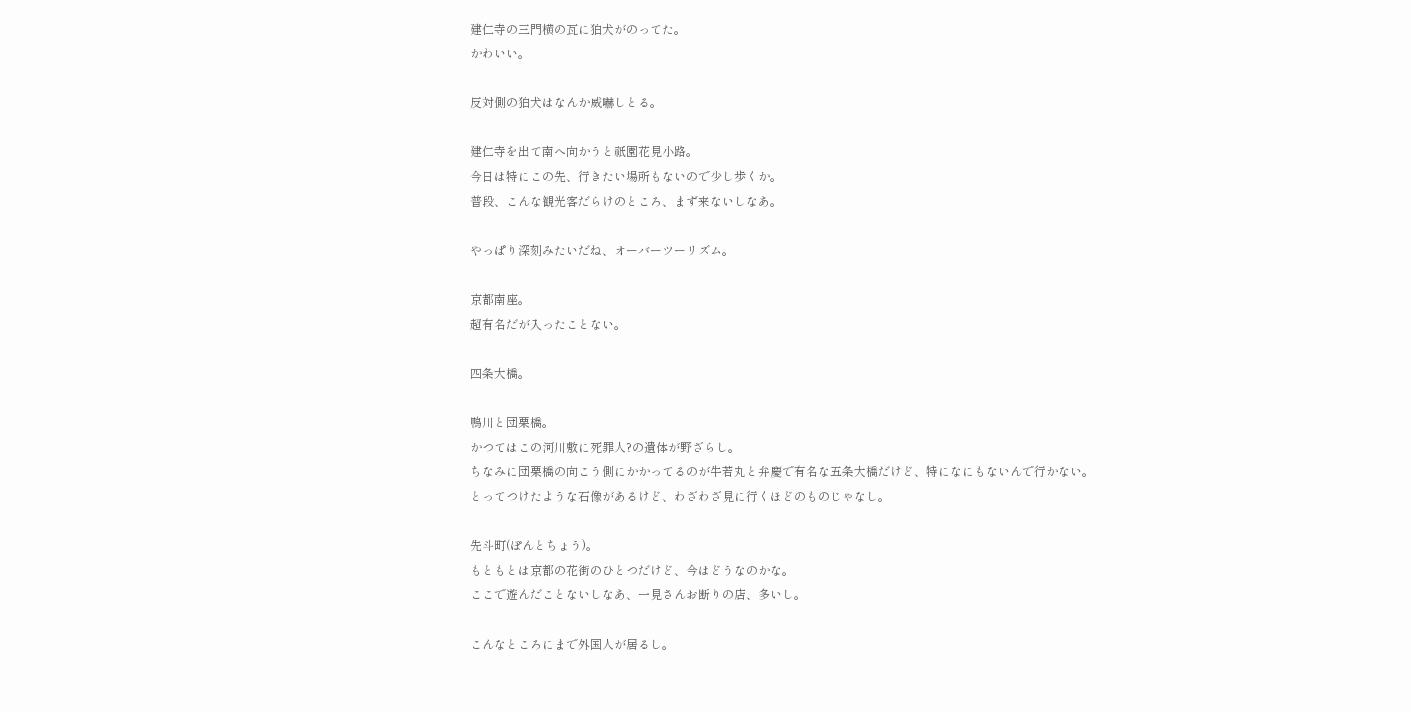建仁寺の三門横の瓦に狛犬がのってた。
かわいい。

反対側の狛犬はなんか威嚇しとる。

建仁寺を出て南へ向かうと祇園花見小路。
今日は特にこの先、行きたい場所もないので少し歩くか。
普段、こんな観光客だらけのところ、まず来ないしなあ。

やっぱり深刻みたいだね、オーバーツーリズム。

京都南座。
超有名だが入ったことない。

四条大橋。

鴨川と団栗橋。
かつてはこの河川敷に死罪人?の遺体が野ざらし。
ちなみに団栗橋の向こう側にかかってるのが牛若丸と弁慶で有名な五条大橋だけど、特になにもないんで行かない。
とってつけたような石像があるけど、わざわざ見に行くほどのものじゃなし。

先斗町(ぽんとちょう)。
もともとは京都の花街のひとつだけど、今はどうなのかな。
ここで遊んだことないしなあ、一見さんお断りの店、多いし。

こんなところにまで外国人が居るし。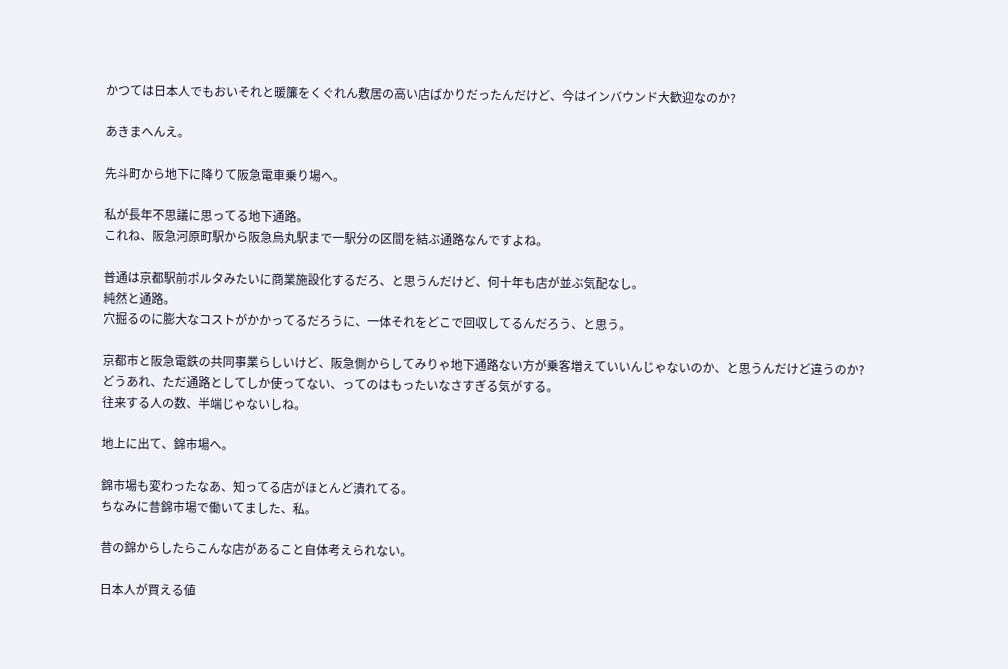かつては日本人でもおいそれと暖簾をくぐれん敷居の高い店ばかりだったんだけど、今はインバウンド大歓迎なのか?

あきまへんえ。

先斗町から地下に降りて阪急電車乗り場へ。

私が長年不思議に思ってる地下通路。
これね、阪急河原町駅から阪急烏丸駅まで一駅分の区間を結ぶ通路なんですよね。

普通は京都駅前ポルタみたいに商業施設化するだろ、と思うんだけど、何十年も店が並ぶ気配なし。
純然と通路。
穴掘るのに膨大なコストがかかってるだろうに、一体それをどこで回収してるんだろう、と思う。

京都市と阪急電鉄の共同事業らしいけど、阪急側からしてみりゃ地下通路ない方が乗客増えていいんじゃないのか、と思うんだけど違うのか?
どうあれ、ただ通路としてしか使ってない、ってのはもったいなさすぎる気がする。
往来する人の数、半端じゃないしね。

地上に出て、錦市場へ。

錦市場も変わったなあ、知ってる店がほとんど潰れてる。
ちなみに昔錦市場で働いてました、私。

昔の錦からしたらこんな店があること自体考えられない。

日本人が買える値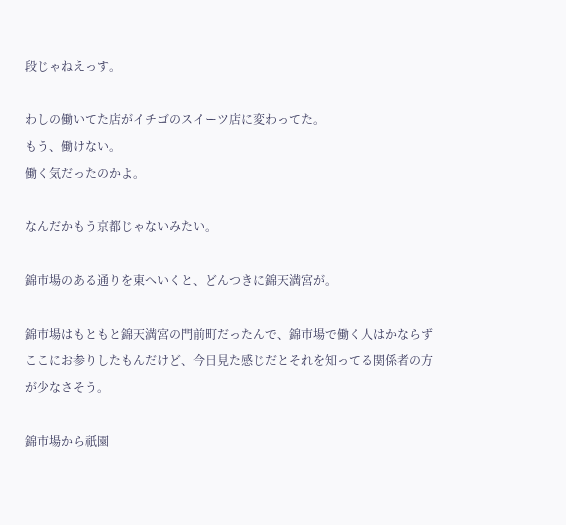段じゃねえっす。

わしの働いてた店がイチゴのスイーツ店に変わってた。
もう、働けない。
働く気だったのかよ。

なんだかもう京都じゃないみたい。

錦市場のある通りを東へいくと、どんつきに錦天満宮が。

錦市場はもともと錦天満宮の門前町だったんで、錦市場で働く人はかならずここにお参りしたもんだけど、今日見た感じだとそれを知ってる関係者の方が少なさそう。

錦市場から祇園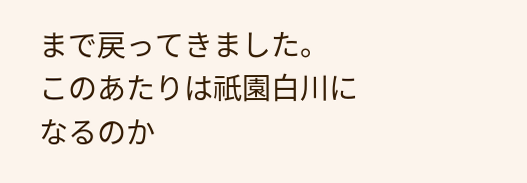まで戻ってきました。
このあたりは祇園白川になるのか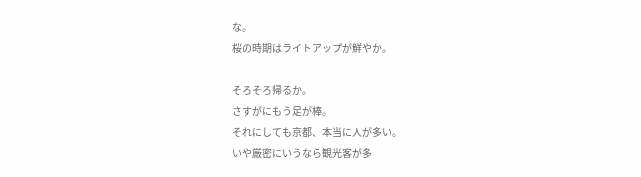な。
桜の時期はライトアップが鮮やか。

そろそろ帰るか。
さすがにもう足が棒。
それにしても京都、本当に人が多い。
いや厳密にいうなら観光客が多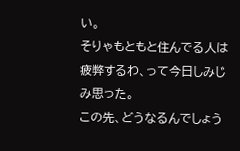い。
そりゃもともと住んでる人は疲弊するわ、って今日しみじみ思った。
この先、どうなるんでしょう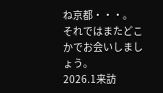ね京都・・・。
それではまたどこかでお会いしましょう。
2026.1来訪